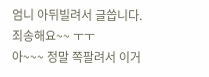엄니 아뒤빌려서 글씁니다. 죄송해요~~ ㅜㅜ
아~~~ 정말 쪽팔려서 이거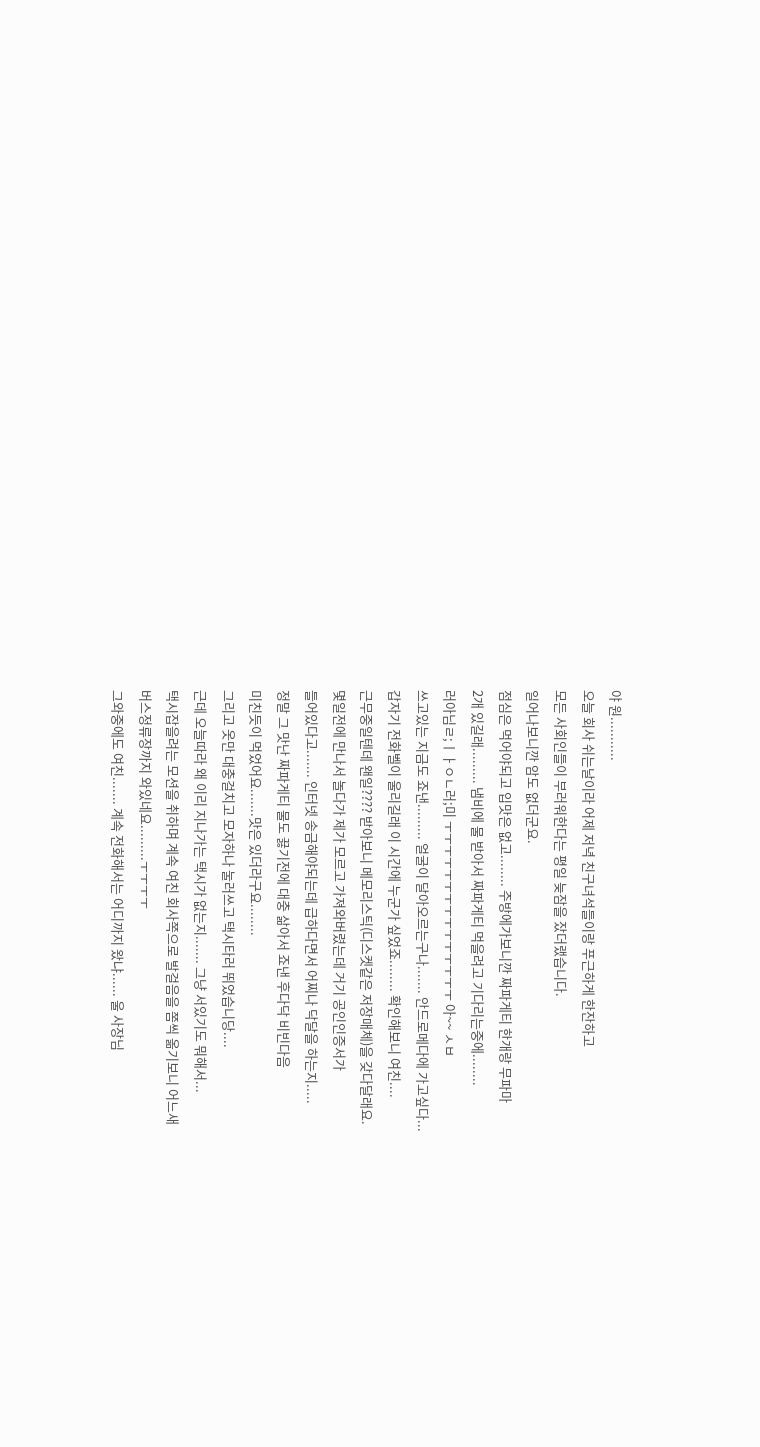야 원...........
오늘 회사 쉬는날이라 어제 저녁 친구녀석들이랑 푸근하게 한잔하고
모든 사회인들이 부러워한다는 평일 늦잠을 잤더랬습니다.
일어나보니깐 암도 없더군요.
점심은 먹어야되고 입맛은 없고........ 주방에가보니깐 짜파게티 한개랑 무파마
2개 있길래......... 냄비에 물 받아서 짜파게티 먹을려고 기다리는중에........
러아님ㄹ;ㅣㅏㅇㄴ러;미 ㅜㅜㅜㅜㅜㅜㅜㅜㅜㅜㅜㅜㅜㅜㅜ 아~~ ㅅㅂ
쓰고있는 지금도 죠낸......... 얼굴이 달아오르는구나....... 안드로메다에 가고싶다...
갑자기 전화벨이 울리길래 이 시간에 누군가 싶었죠........ 확인해보니 여친....
근무중일텐데 왠일???? 받아보니 메모리스틱(디스켓같은 저장매체)을 갖다달래요.
몇일전에 만나서 놀다가 제가 모르고 가져와버렸는데 거기 공인인증서가
들어있다고....... 인터넷 송금해야되는데 급하다면서 어찌나 닥달을 하는지.....
정말 그 맛난 짜파게티 물도 끓기전에 대충 삶아서 죠낸 후다닥 비빈다음
미친듯이 먹었어요.......맛은 있더라구요........
그리고 옷만 대충걸치고 모자하나 눌러쓰고 택시타러 뛰었습니당....
근데 오늘따라 왜 이리 지나가는 택시가 없는지....... 그냥 서있기도 뭐해서...
택시잡을려는 모션을 취하며 계속 여친 회사쪽으로 발걸음을 쫌씩 옮기보니 어느새
버스정류장까지 와있네요.........ㅜㅜㅜㅜ
그와중에도 여친....... 계속 전화해서는 어디까지 왔냐...... 울 사장님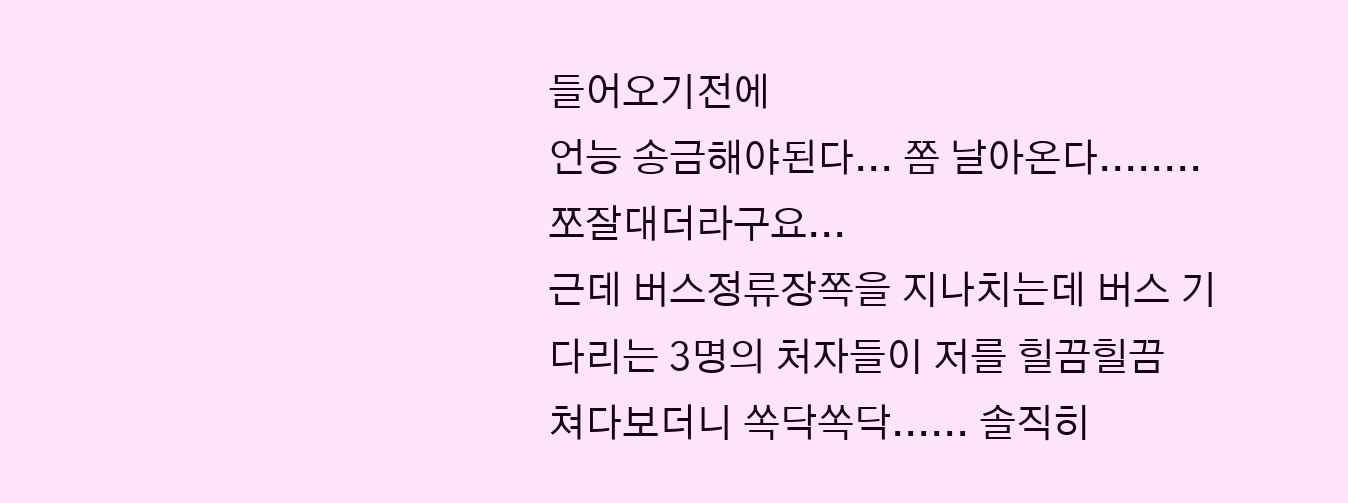들어오기전에
언능 송금해야된다... 쫌 날아온다........ 쪼잘대더라구요...
근데 버스정류장쪽을 지나치는데 버스 기다리는 3명의 처자들이 저를 힐끔힐끔
쳐다보더니 쏙닥쏙닥...... 솔직히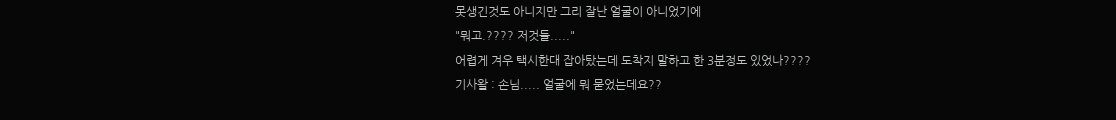못생긴것도 아니지만 그리 잘난 얼굴이 아니었기에
"뭐고.???? 저것들....."
어렵게 겨우 택시한대 잡아탔는데 도착지 말하고 한 3분정도 있었나????
기사왈 : 손님..... 얼굴에 뭐 묻었는데요??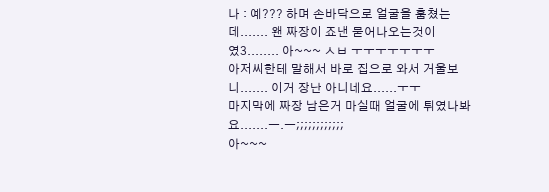나 : 예??? 하며 손바닥으로 얼굴을 훔쳤는데....... 왠 짜장이 죠낸 묻어나오는것이
였3........ 아~~~ ㅅㅂ ㅜㅜㅜㅜㅜㅜㅜ
아저씨한테 말해서 바로 집으로 와서 거울보니....... 이거 장난 아니네요......ㅜㅜ
마지막에 짜장 남은거 마실때 얼굴에 튀였나봐요.......ㅡ.ㅡ;;;;;;;;;;;;
아~~~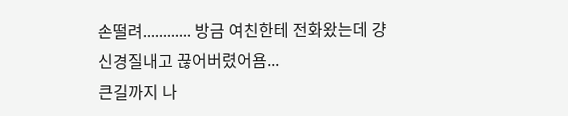손떨려............ 방금 여친한테 전화왔는데 걍 신경질내고 끊어버렸어욤...
큰길까지 나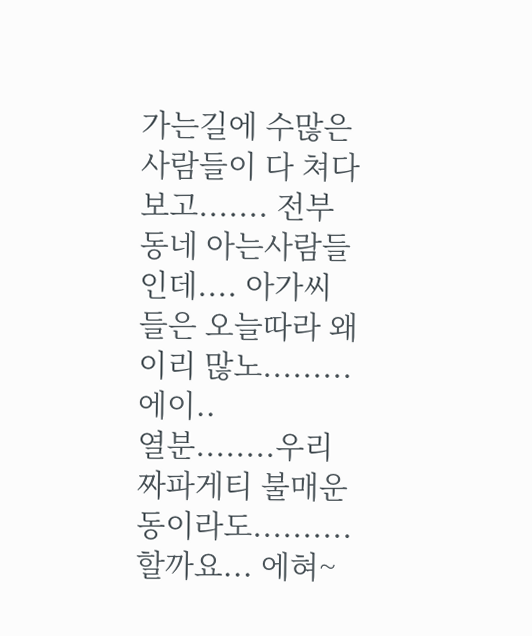가는길에 수많은 사람들이 다 쳐다보고....... 전부 동네 아는사람들인데.... 아가씨들은 오늘따라 왜이리 많노.........에이..
열분........우리 짜파게티 불매운동이라도.......... 할까요... 에혀~